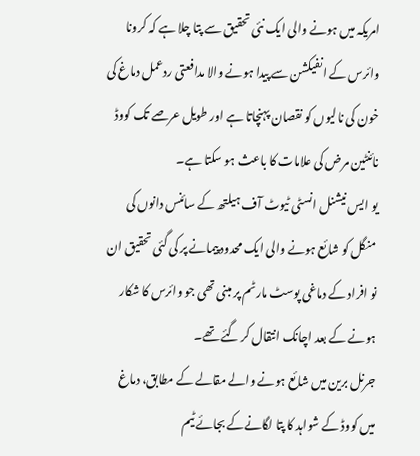امریکہ میں ہونے والی ایک نئی تحقیق سے پتا چلا ہے کہ کرونا وائرس کے انفیکشن سے پیدا ہونے والا مدافعتی ردعمل دماغ کی خون کی نالیوں کو نقصان پہنچاتا ہے اور طویل عرصے تک کووڈ نائنٹین مرض کی علامات کا باعث ہو سکتا ہے۔
یو ایس نیشنل انسٹی ٹیوٹ آف ہیلتھ کے سائنس دانوں کی منگل کو شائع ہونے والی ایک محدود پیمانے پر کی گئی تحقیق ان نو افراد کے دماغی پوسٹ مارٹم پر مبنی تھی جو وائرس کا شکار ہونے کے بعد اچانک انتقال کر گئے تھے۔
جرنل برین میں شائع ہونے والے مقالے کے مطابق، دماغ میں کووڈ کے شواہد کا پتا لگانےکے بجائے ٹیم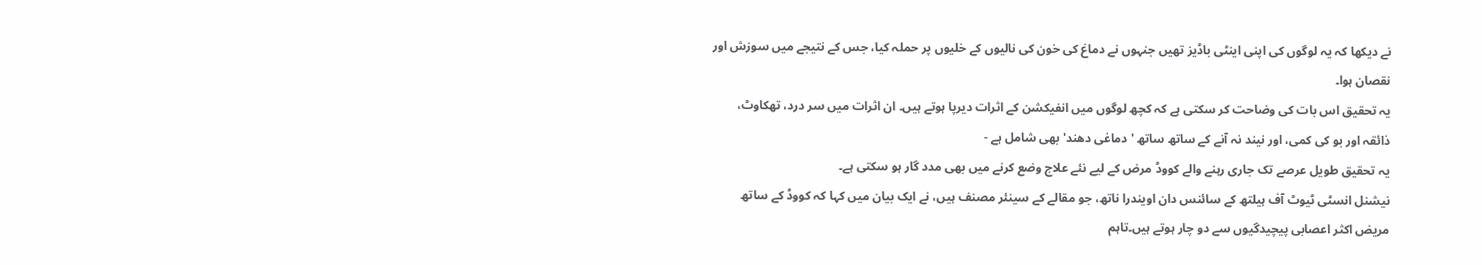نے دیکھا کہ یہ لوگوں کی اپنی اینٹی باڈیز تھیں جنہوں نے دماغ کی خون کی نالیوں کے خلیوں پر حملہ کیا، جس کے نتیجے میں سوزش اور نقصان ہوا۔
یہ تحقیق اس بات کی وضاحت کر سکتی ہے کہ کچھ لوگوں میں انفیکشن کے اثرات دیرپا ہوتے ہیں۔ ان اثرات میں سر درد، تھکاوٹ، ذائقہ اور بو کی کمی، اور نیند نہ آنے کے ساتھ ساتھ 'دماغی دھند' بھی شامل ہے -
یہ تحقیق طویل عرصے تک جاری رہنے والے کووڈ مرض کے لیے نئے علاج وضع کرنے میں بھی مدد گار ہو سکتی ہے۔
نیشنل انسٹی ٹیوٹ آف ہیلتھ کے سائنس دان اویندرا ناتھ، جو مقالے کے سینئر مصنف ہیں، نے ایک بیان میں کہا کہ کووڈ کے ساتھ مریض اکثر اعصابی پیچیدگیوں سے دو چار ہوتے ہیں۔تاہم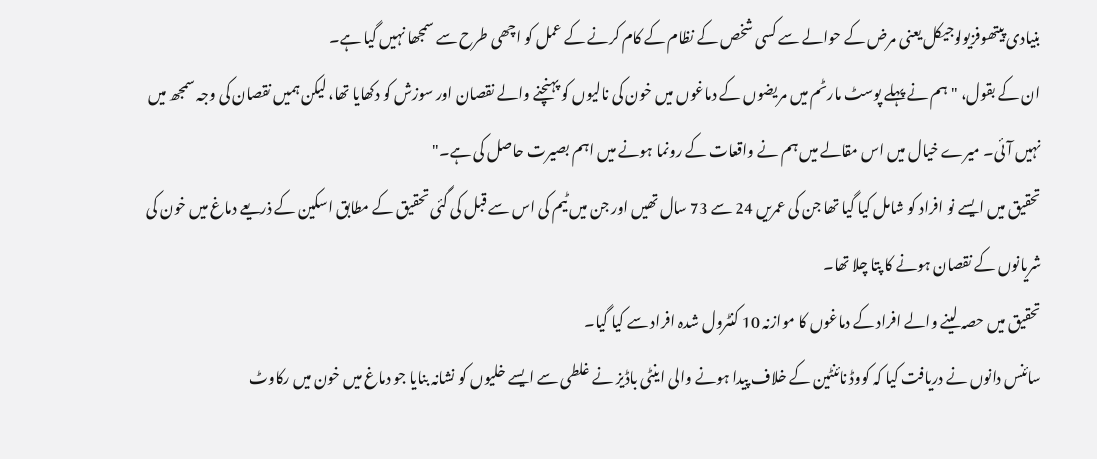بنیادی پیتھوفزیولوجیکل یعنی مرض کے حوالے سے کسی شخص کے نظام کے کام کرنے کے عمل کو اچھی طرح سے سمجھا نہیں گیا ہے۔
ان کے بقول، "ہم نے پہلے پوسٹ مارٹم میں مریضوں کے دماغوں میں خون کی نالیوں کو پہنچنے والے نقصان اور سوزش کو دکھایا تھا، لیکن ہمیں نقصان کی وجہ سمجھ میں نہیں آئی۔ میرے خیال میں اس مقالے میں ہم نے واقعات کے رونما ہونے میں اہم بصیرت حاصل کی ہے۔"
تحقیق میں ایسے نو افراد کو شامل کیا گیا تھا جن کی عمریں 24 سے 73 سال تھیں اور جن میں ٹیم کی اس سے قبل کی گئی تحقیق کے مطابق اسکین کے ذریعے دماغ میں خون کی شریانوں کے نقصان ہونے کا پتا چلا تھا۔
تحقیق میں حصہ لینے والے افراد کے دماغوں کا موازنہ 10 کنٹرول شدہ افراد سے کیا گیا۔
سائنس دانوں نے دریافت کیا کہ کووڈ نائنٹین کے خلاف پیدا ہونے والی اینٹی باڈیز نے غلطی سے ایسے خلیوں کو نشانہ بنایا جو دماغ میں خون میں رکاوٹ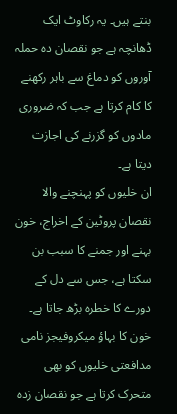بنتے ہیں۔ یہ رکاوٹ ایک ڈھانچہ ہے جو نقصان دہ حملہ آوروں کو دماغ سے باہر رکھنے کا کام کرتا ہے جب کہ ضروری مادوں کو گزرنے کی اجازت دیتا ہے۔
ان خلیوں کو پہنچنے والا نقصان پروٹین کے اخراج، خون بہنے اور جمنے کا سبب بن سکتا ہے، جس سے دل کے دورے کا خطرہ بڑھ جاتا ہے۔
خون کا بہاؤ میکروفیجز نامی مدافعتی خلیوں کو بھی متحرک کرتا ہے جو نقصان زدہ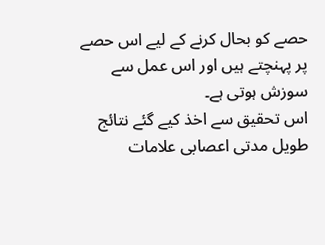حصے کو بحال کرنے کے لیے اس حصے پر پہنچتے ہیں اور اس عمل سے سوزش ہوتی ہے۔
اس تحقیق سے اخذ کیے گئے نتائج طویل مدتی اعصابی علامات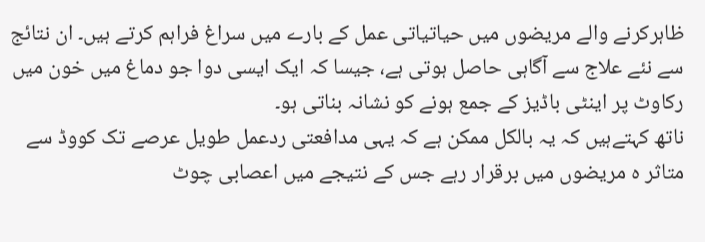ظاہرکرنے والے مریضوں میں حیاتیاتی عمل کے بارے میں سراغ فراہم کرتے ہیں۔ ان نتائج سے نئے علاج سے آگاہی حاصل ہوتی ہے، جیسا کہ ایک ایسی دوا جو دماغ میں خون میں رکاوٹ پر اینٹی باڈیز کے جمع ہونے کو نشانہ بناتی ہو۔
ناتھ کہتےہیں کہ یہ بالکل ممکن ہے کہ یہی مدافعتی ردعمل طویل عرصے تک کووڈ سے متاثر ہ مریضوں میں برقرار رہے جس کے نتیجے میں اعصابی چوٹ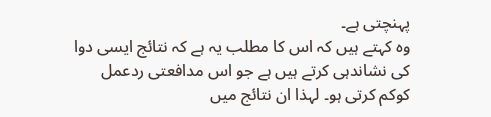پہنچتی ہے۔
وہ کہتے ہیں کہ اس کا مطلب یہ ہے کہ نتائج ایسی دوا کی نشاندہی کرتے ہیں ہے جو اس مدافعتی ردعمل کوکم کرتی ہو۔ لہذا ان نتائج میں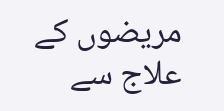مریضوں کے علاج سے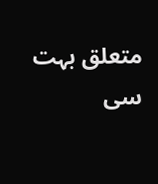متعلق بہت سی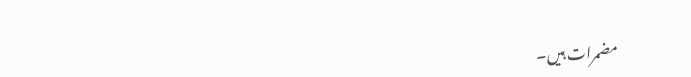مضمرات ہیں۔